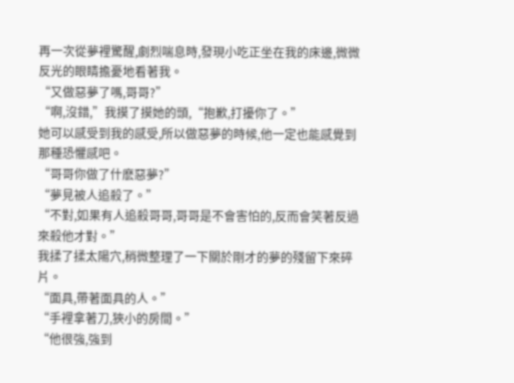再一次從夢裡驚醒,劇烈喘息時,發現小吃正坐在我的床邊,微微反光的眼睛擔憂地看著我。
“又做惡夢了嗎,哥哥?”
“啊,沒錯,”我摸了摸她的頭,“抱歉,打擾你了。”
她可以感受到我的感受,所以做惡夢的時候,他一定也能感覺到那種恐懼感吧。
“哥哥你做了什麽惡夢?”
“夢見被人追殺了。”
“不對,如果有人追殺哥哥,哥哥是不會害怕的,反而會笑著反過來殺他才對。”
我揉了揉太陽穴,稍微整理了一下關於剛才的夢的殘留下來碎片。
“面具,帶著面具的人。”
“手裡拿著刀,狹小的房間。”
“他很強,強到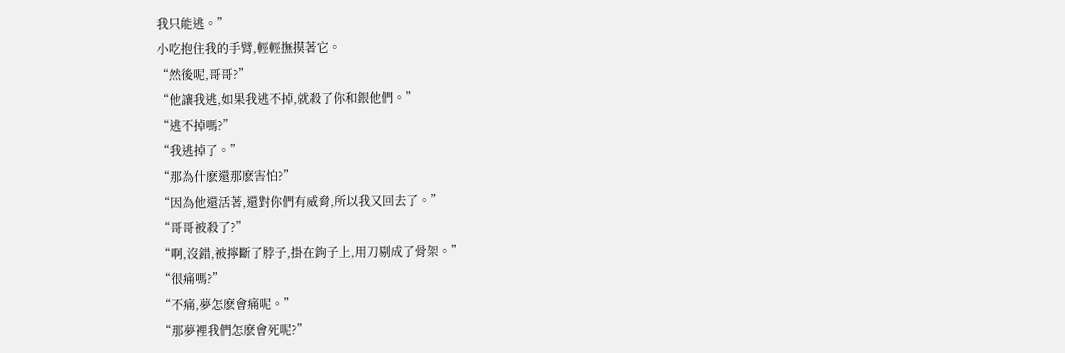我只能逃。”
小吃抱住我的手臂,輕輕撫摸著它。
“然後呢,哥哥?”
“他讓我逃,如果我逃不掉,就殺了你和銀他們。”
“逃不掉嗎?”
“我逃掉了。”
“那為什麽還那麽害怕?”
“因為他還活著,還對你們有威脅,所以我又回去了。”
“哥哥被殺了?”
“啊,沒錯,被擰斷了脖子,掛在鉤子上,用刀剔成了骨架。”
“很痛嗎?”
“不痛,夢怎麽會痛呢。”
“那夢裡我們怎麽會死呢?”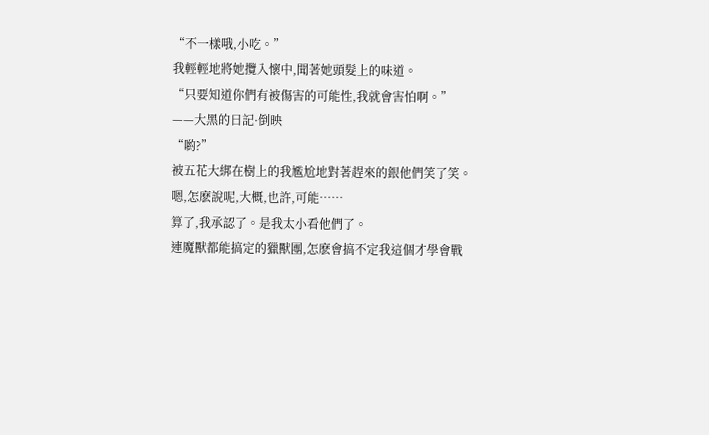“不一樣哦,小吃。”
我輕輕地將她攬入懷中,聞著她頭髮上的味道。
“只要知道你們有被傷害的可能性,我就會害怕啊。”
——大黑的日記·倒映
“喲?”
被五花大綁在樹上的我尷尬地對著趕來的銀他們笑了笑。
嗯,怎麽說呢,大概,也許,可能……
算了,我承認了。是我太小看他們了。
連魔獸都能搞定的獵獸團,怎麽會搞不定我這個才學會戰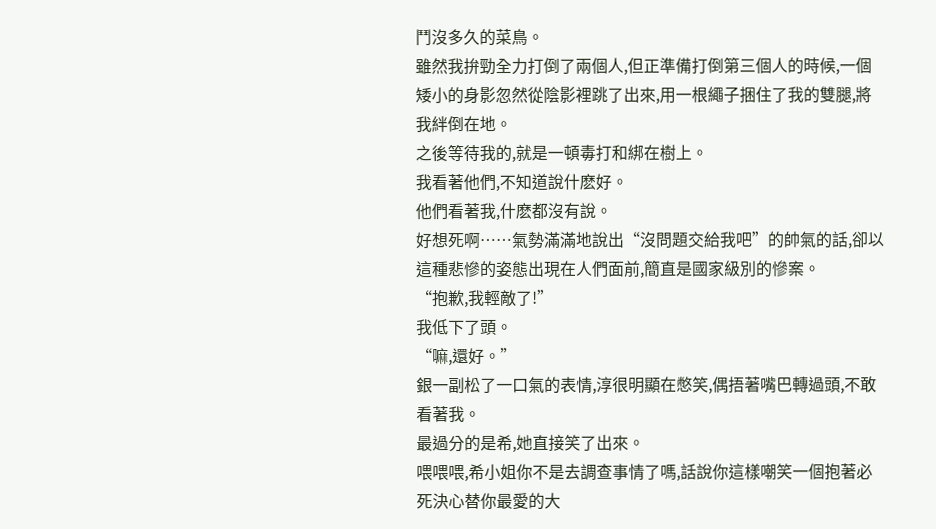鬥沒多久的菜鳥。
雖然我拚勁全力打倒了兩個人,但正準備打倒第三個人的時候,一個矮小的身影忽然從陰影裡跳了出來,用一根繩子捆住了我的雙腿,將我絆倒在地。
之後等待我的,就是一頓毒打和綁在樹上。
我看著他們,不知道說什麽好。
他們看著我,什麽都沒有說。
好想死啊……氣勢滿滿地說出“沒問題交給我吧”的帥氣的話,卻以這種悲慘的姿態出現在人們面前,簡直是國家級別的慘案。
“抱歉,我輕敵了!”
我低下了頭。
“嘛,還好。”
銀一副松了一口氣的表情,淳很明顯在憋笑,偶捂著嘴巴轉過頭,不敢看著我。
最過分的是希,她直接笑了出來。
喂喂喂,希小姐你不是去調查事情了嗎,話說你這樣嘲笑一個抱著必死決心替你最愛的大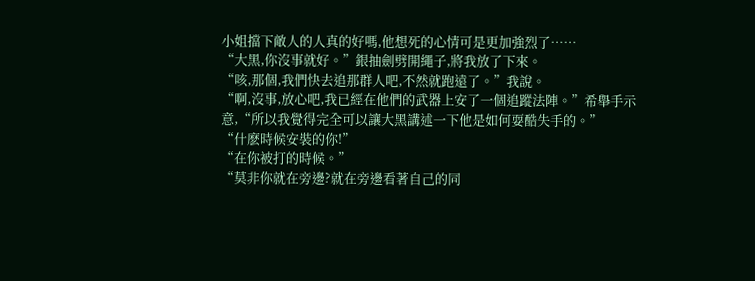小姐擋下敵人的人真的好嗎,他想死的心情可是更加強烈了……
“大黑,你沒事就好。”銀抽劍劈開繩子,將我放了下來。
“咳,那個,我們快去追那群人吧,不然就跑遠了。”我說。
“啊,沒事,放心吧,我已經在他們的武器上安了一個追蹤法陣。”希舉手示意,“所以我覺得完全可以讓大黑講述一下他是如何耍酷失手的。”
“什麽時候安裝的你!”
“在你被打的時候。”
“莫非你就在旁邊?就在旁邊看著自己的同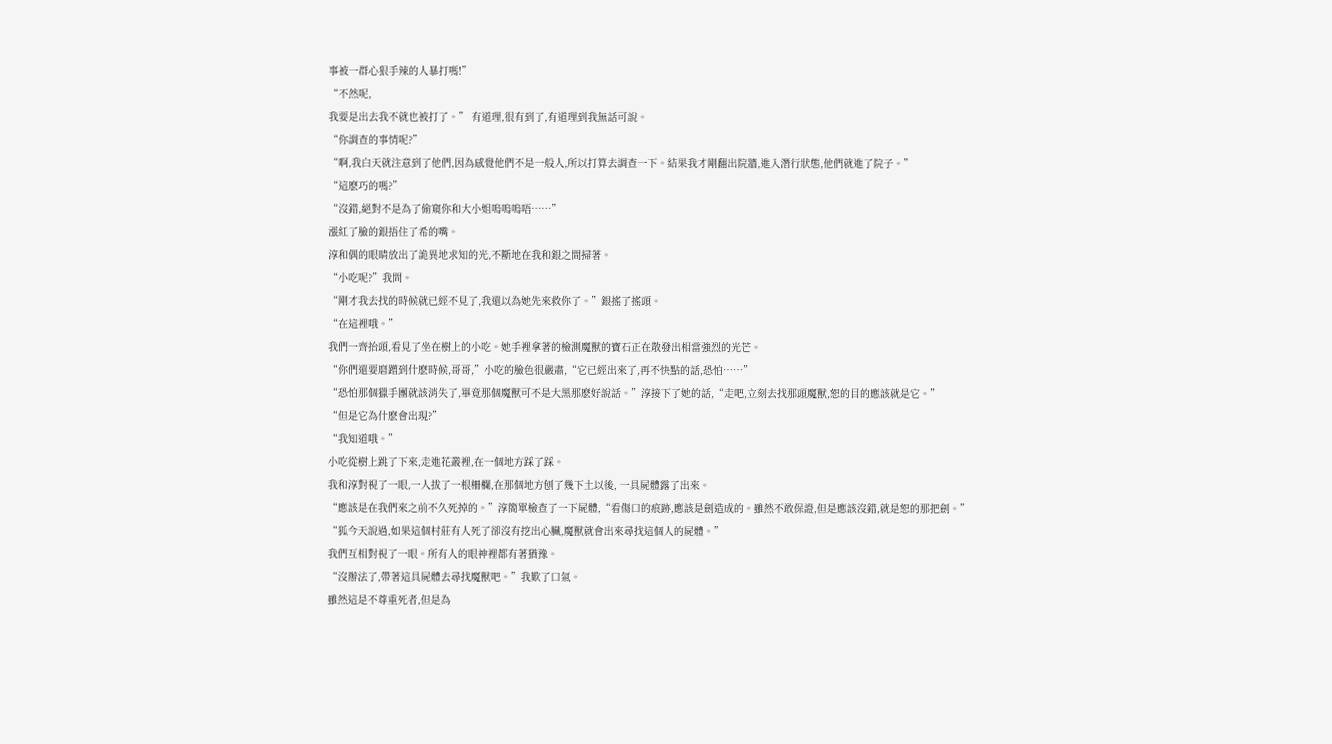事被一群心狠手辣的人暴打嗎!”
“不然呢,
我要是出去我不就也被打了。” 有道理,很有到了,有道理到我無話可說。
“你調查的事情呢?”
“啊,我白天就注意到了他們,因為感覺他們不是一般人,所以打算去調查一下。結果我才剛翻出院牆,進入潛行狀態,他們就進了院子。”
“這麽巧的嗎?”
“沒錯,絕對不是為了偷窺你和大小姐嗚嗚嗚唔……”
漲紅了臉的銀捂住了希的嘴。
淳和偶的眼睛放出了詭異地求知的光,不斷地在我和銀之間掃著。
“小吃呢?”我問。
“剛才我去找的時候就已經不見了,我還以為她先來救你了。”銀搖了搖頭。
“在這裡哦。”
我們一齊抬頭,看見了坐在樹上的小吃。她手裡拿著的檢測魔獸的寶石正在散發出相當強烈的光芒。
“你們還要磨蹭到什麽時候,哥哥,”小吃的臉色很嚴肅,“它已經出來了,再不快點的話,恐怕……”
“恐怕那個獵手團就該消失了,畢竟那個魔獸可不是大黑那麽好說話。”淳接下了她的話,“走吧,立刻去找那頭魔獸,恕的目的應該就是它。”
“但是它為什麽會出現?”
“我知道哦。”
小吃從樹上跳了下來,走進花叢裡,在一個地方踩了踩。
我和淳對視了一眼,一人拔了一根柵欄,在那個地方刨了幾下土以後, 一具屍體露了出來。
“應該是在我們來之前不久死掉的。”淳簡單檢查了一下屍體,“看傷口的痕跡,應該是劍造成的。雖然不敢保證,但是應該沒錯,就是恕的那把劍。”
“狐今天說過,如果這個村莊有人死了卻沒有挖出心臟,魔獸就會出來尋找這個人的屍體。”
我們互相對視了一眼。所有人的眼神裡都有著猶豫。
“沒辦法了,帶著這具屍體去尋找魔獸吧。”我歎了口氣。
雖然這是不尊重死者,但是為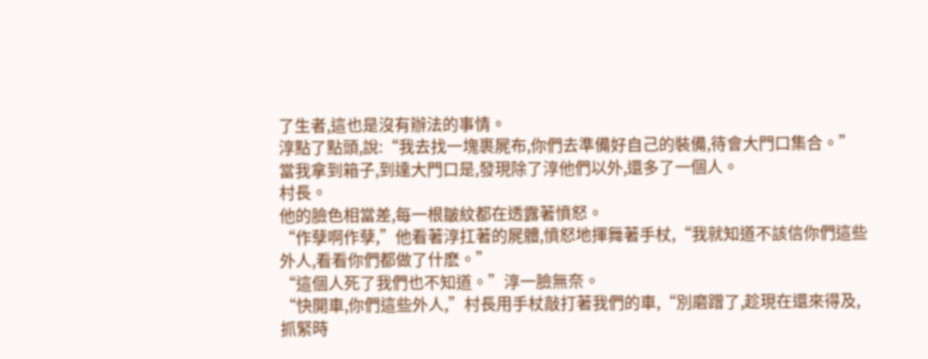了生者,這也是沒有辦法的事情。
淳點了點頭,說:“我去找一塊裹屍布,你們去準備好自己的裝備,待會大門口集合。”
當我拿到箱子,到達大門口是,發現除了淳他們以外,還多了一個人。
村長。
他的臉色相當差,每一根皺紋都在透露著憤怒。
“作孽啊作孽,”他看著淳扛著的屍體,憤怒地揮舞著手杖,“我就知道不該信你們這些外人,看看你們都做了什麽。”
“這個人死了我們也不知道。”淳一臉無奈。
“快開車,你們這些外人,”村長用手杖敲打著我們的車,“別磨蹭了,趁現在還來得及,抓緊時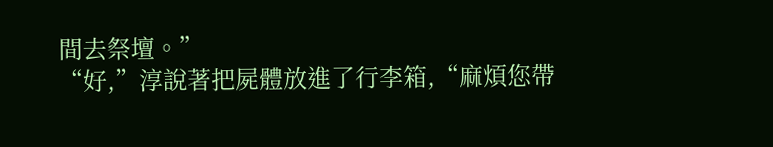間去祭壇。”
“好,”淳說著把屍體放進了行李箱,“麻煩您帶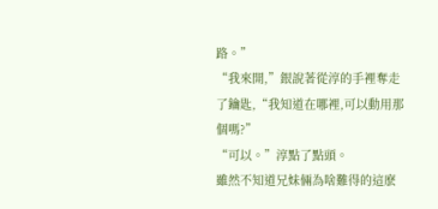路。”
“我來開,”銀說著從淳的手裡奪走了鑰匙,“我知道在哪裡,可以動用那個嗎?”
“可以。”淳點了點頭。
雖然不知道兄妹倆為啥難得的這麽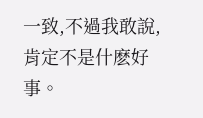一致,不過我敢說,肯定不是什麽好事。